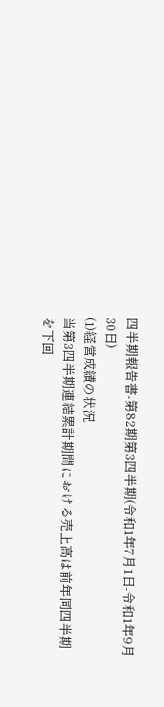四半期報告書-第82期第3四半期(令和1年7月1日-令和1年9月30日)
(1)経営成績の状況
当第3四半期連結累計期間における売上高は前年同四半期を下回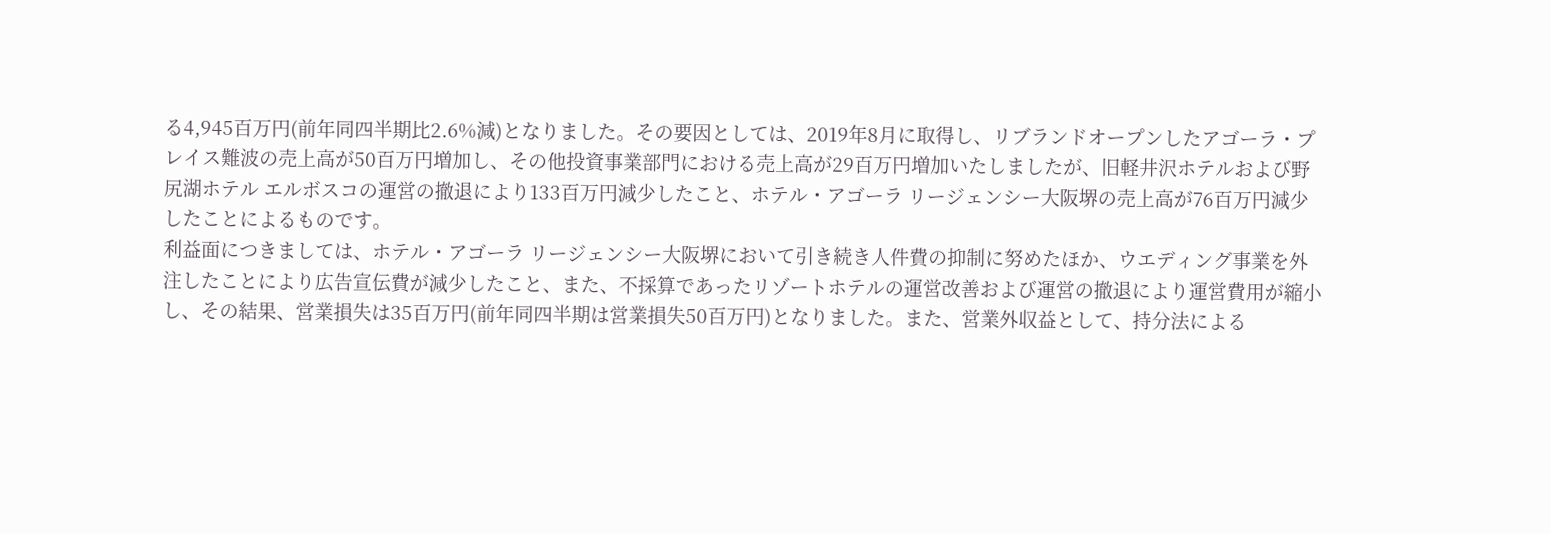る4,945百万円(前年同四半期比2.6%減)となりました。その要因としては、2019年8月に取得し、リブランドオープンしたアゴーラ・プレイス難波の売上高が50百万円増加し、その他投資事業部門における売上高が29百万円増加いたしましたが、旧軽井沢ホテルおよび野尻湖ホテル エルボスコの運営の撤退により133百万円減少したこと、ホテル・アゴーラ リージェンシー大阪堺の売上高が76百万円減少したことによるものです。
利益面につきましては、ホテル・アゴーラ リージェンシー大阪堺において引き続き人件費の抑制に努めたほか、ウエディング事業を外注したことにより広告宣伝費が減少したこと、また、不採算であったリゾートホテルの運営改善および運営の撤退により運営費用が縮小し、その結果、営業損失は35百万円(前年同四半期は営業損失50百万円)となりました。また、営業外収益として、持分法による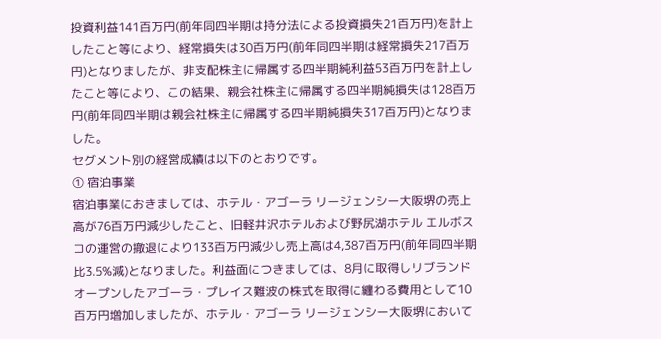投資利益141百万円(前年同四半期は持分法による投資損失21百万円)を計上したこと等により、経常損失は30百万円(前年同四半期は経常損失217百万円)となりましたが、非支配株主に帰属する四半期純利益53百万円を計上したこと等により、この結果、親会社株主に帰属する四半期純損失は128百万円(前年同四半期は親会社株主に帰属する四半期純損失317百万円)となりました。
セグメント別の経営成績は以下のとおりです。
① 宿泊事業
宿泊事業におきましては、ホテル・アゴーラ リージェンシー大阪堺の売上高が76百万円減少したこと、旧軽井沢ホテルおよび野尻湖ホテル エルボスコの運営の撤退により133百万円減少し売上高は4,387百万円(前年同四半期比3.5%減)となりました。利益面につきましては、8月に取得しリブランドオープンしたアゴーラ・プレイス難波の株式を取得に纏わる費用として10百万円増加しましたが、ホテル・アゴーラ リージェンシー大阪堺において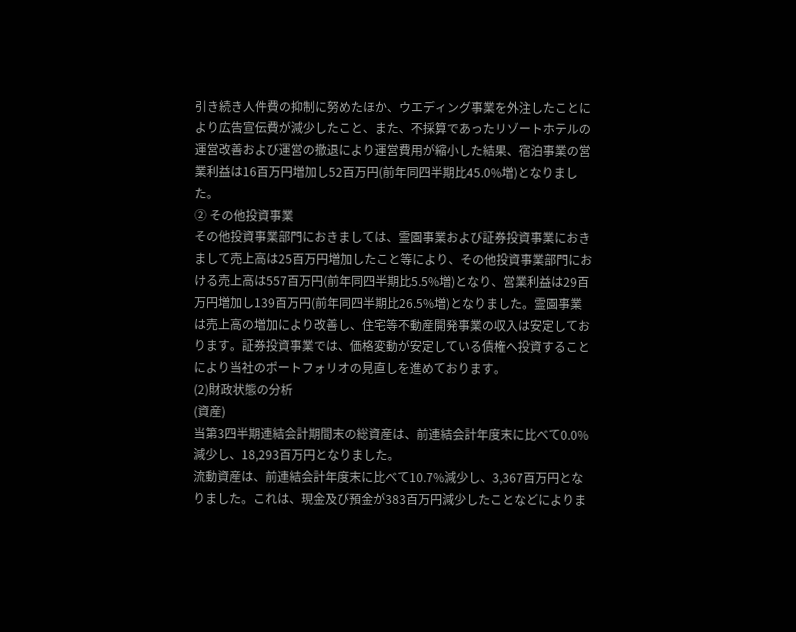引き続き人件費の抑制に努めたほか、ウエディング事業を外注したことにより広告宣伝費が減少したこと、また、不採算であったリゾートホテルの運営改善および運営の撤退により運営費用が縮小した結果、宿泊事業の営業利益は16百万円増加し52百万円(前年同四半期比45.0%増)となりました。
② その他投資事業
その他投資事業部門におきましては、霊園事業および証券投資事業におきまして売上高は25百万円増加したこと等により、その他投資事業部門における売上高は557百万円(前年同四半期比5.5%増)となり、営業利益は29百万円増加し139百万円(前年同四半期比26.5%増)となりました。霊園事業は売上高の増加により改善し、住宅等不動産開発事業の収入は安定しております。証券投資事業では、価格変動が安定している債権へ投資することにより当社のポートフォリオの見直しを進めております。
(2)財政状態の分析
(資産)
当第3四半期連結会計期間末の総資産は、前連結会計年度末に比べて0.0%減少し、18,293百万円となりました。
流動資産は、前連結会計年度末に比べて10.7%減少し、3,367百万円となりました。これは、現金及び預金が383百万円減少したことなどによりま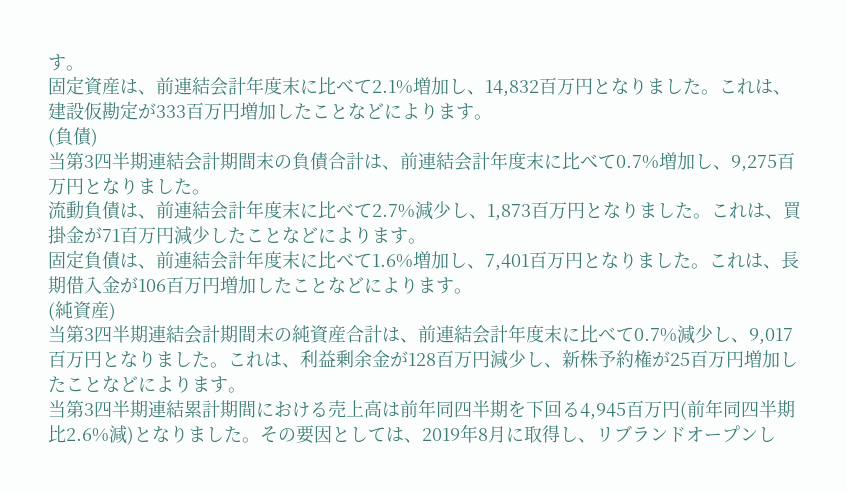す。
固定資産は、前連結会計年度末に比べて2.1%増加し、14,832百万円となりました。これは、建設仮勘定が333百万円増加したことなどによります。
(負債)
当第3四半期連結会計期間末の負債合計は、前連結会計年度末に比べて0.7%増加し、9,275百万円となりました。
流動負債は、前連結会計年度末に比べて2.7%減少し、1,873百万円となりました。これは、買掛金が71百万円減少したことなどによります。
固定負債は、前連結会計年度末に比べて1.6%増加し、7,401百万円となりました。これは、長期借入金が106百万円増加したことなどによります。
(純資産)
当第3四半期連結会計期間末の純資産合計は、前連結会計年度末に比べて0.7%減少し、9,017百万円となりました。これは、利益剰余金が128百万円減少し、新株予約権が25百万円増加したことなどによります。
当第3四半期連結累計期間における売上高は前年同四半期を下回る4,945百万円(前年同四半期比2.6%減)となりました。その要因としては、2019年8月に取得し、リブランドオープンし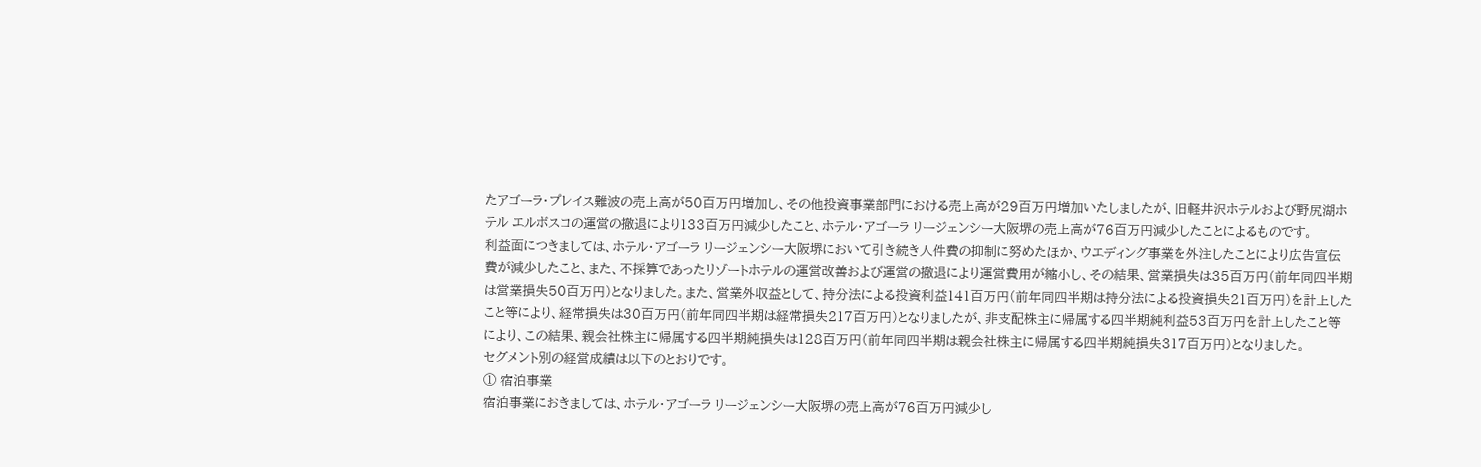たアゴーラ・プレイス難波の売上高が50百万円増加し、その他投資事業部門における売上高が29百万円増加いたしましたが、旧軽井沢ホテルおよび野尻湖ホテル エルボスコの運営の撤退により133百万円減少したこと、ホテル・アゴーラ リージェンシー大阪堺の売上高が76百万円減少したことによるものです。
利益面につきましては、ホテル・アゴーラ リージェンシー大阪堺において引き続き人件費の抑制に努めたほか、ウエディング事業を外注したことにより広告宣伝費が減少したこと、また、不採算であったリゾートホテルの運営改善および運営の撤退により運営費用が縮小し、その結果、営業損失は35百万円(前年同四半期は営業損失50百万円)となりました。また、営業外収益として、持分法による投資利益141百万円(前年同四半期は持分法による投資損失21百万円)を計上したこと等により、経常損失は30百万円(前年同四半期は経常損失217百万円)となりましたが、非支配株主に帰属する四半期純利益53百万円を計上したこと等により、この結果、親会社株主に帰属する四半期純損失は128百万円(前年同四半期は親会社株主に帰属する四半期純損失317百万円)となりました。
セグメント別の経営成績は以下のとおりです。
① 宿泊事業
宿泊事業におきましては、ホテル・アゴーラ リージェンシー大阪堺の売上高が76百万円減少し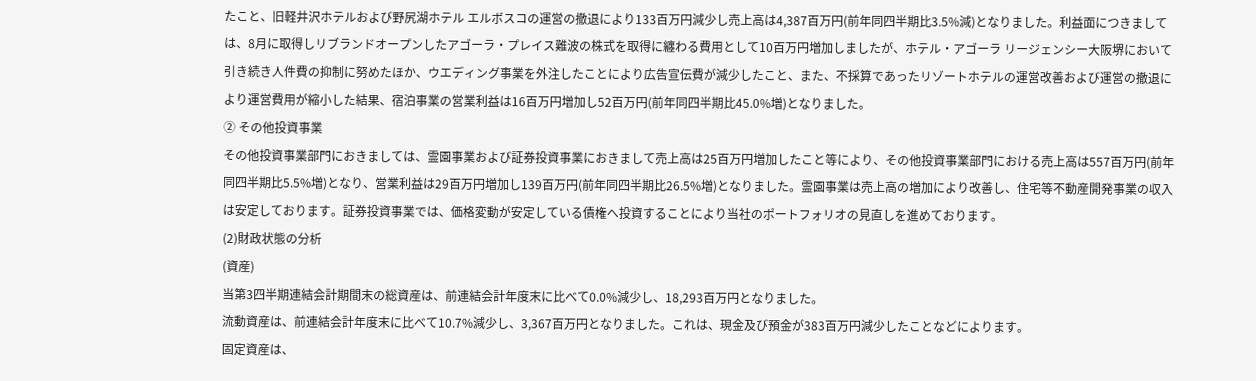たこと、旧軽井沢ホテルおよび野尻湖ホテル エルボスコの運営の撤退により133百万円減少し売上高は4,387百万円(前年同四半期比3.5%減)となりました。利益面につきましては、8月に取得しリブランドオープンしたアゴーラ・プレイス難波の株式を取得に纏わる費用として10百万円増加しましたが、ホテル・アゴーラ リージェンシー大阪堺において引き続き人件費の抑制に努めたほか、ウエディング事業を外注したことにより広告宣伝費が減少したこと、また、不採算であったリゾートホテルの運営改善および運営の撤退により運営費用が縮小した結果、宿泊事業の営業利益は16百万円増加し52百万円(前年同四半期比45.0%増)となりました。
② その他投資事業
その他投資事業部門におきましては、霊園事業および証券投資事業におきまして売上高は25百万円増加したこと等により、その他投資事業部門における売上高は557百万円(前年同四半期比5.5%増)となり、営業利益は29百万円増加し139百万円(前年同四半期比26.5%増)となりました。霊園事業は売上高の増加により改善し、住宅等不動産開発事業の収入は安定しております。証券投資事業では、価格変動が安定している債権へ投資することにより当社のポートフォリオの見直しを進めております。
(2)財政状態の分析
(資産)
当第3四半期連結会計期間末の総資産は、前連結会計年度末に比べて0.0%減少し、18,293百万円となりました。
流動資産は、前連結会計年度末に比べて10.7%減少し、3,367百万円となりました。これは、現金及び預金が383百万円減少したことなどによります。
固定資産は、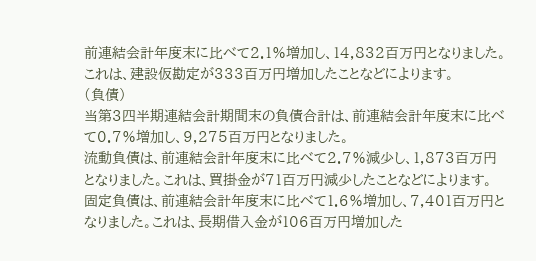前連結会計年度末に比べて2.1%増加し、14,832百万円となりました。これは、建設仮勘定が333百万円増加したことなどによります。
(負債)
当第3四半期連結会計期間末の負債合計は、前連結会計年度末に比べて0.7%増加し、9,275百万円となりました。
流動負債は、前連結会計年度末に比べて2.7%減少し、1,873百万円となりました。これは、買掛金が71百万円減少したことなどによります。
固定負債は、前連結会計年度末に比べて1.6%増加し、7,401百万円となりました。これは、長期借入金が106百万円増加した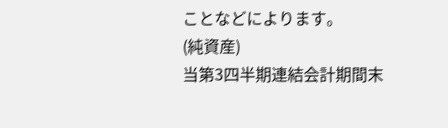ことなどによります。
(純資産)
当第3四半期連結会計期間末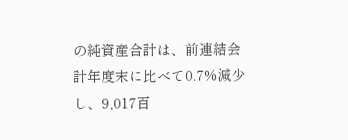の純資産合計は、前連結会計年度末に比べて0.7%減少し、9,017百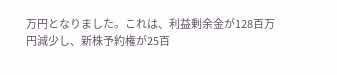万円となりました。これは、利益剰余金が128百万円減少し、新株予約権が25百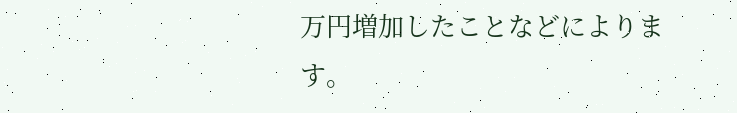万円増加したことなどによります。